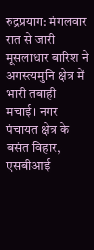रुद्रप्रयाग: मंगलवार रात से जारी मूसलाधार बारिश ने अगस्त्यमुनि क्षेत्र में भारी तबाही मचाई। नगर पंचायत क्षेत्र के बसंत विहार, एसबीआई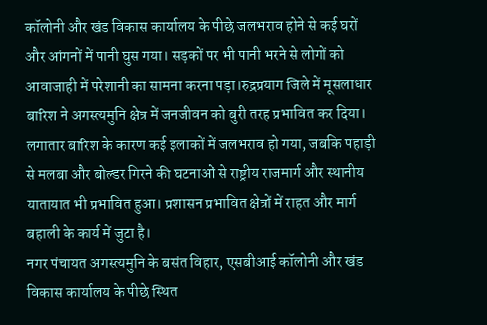कॉलोनी और खंड विकास कार्यालय के पीछे जलभराव होने से कई घरों और आंगनों में पानी घुस गया। सड़कों पर भी पानी भरने से लोगों को आवाजाही में परेशानी का सामना करना पड़ा।रुद्रप्रयाग जिले में मूसलाधार बारिश ने अगस्त्यमुनि क्षेत्र में जनजीवन को बुरी तरह प्रभावित कर दिया। लगातार बारिश के कारण कई इलाकों में जलभराव हो गया, जबकि पहाड़ी से मलबा और बोल्डर गिरने की घटनाओं से राष्ट्रीय राजमार्ग और स्थानीय यातायात भी प्रभावित हुआ। प्रशासन प्रभावित क्षेत्रों में राहत और मार्ग बहाली के कार्य में जुटा है।
नगर पंचायत अगस्त्यमुनि के बसंत विहार, एसबीआई कॉलोनी और खंड विकास कार्यालय के पीछे स्थित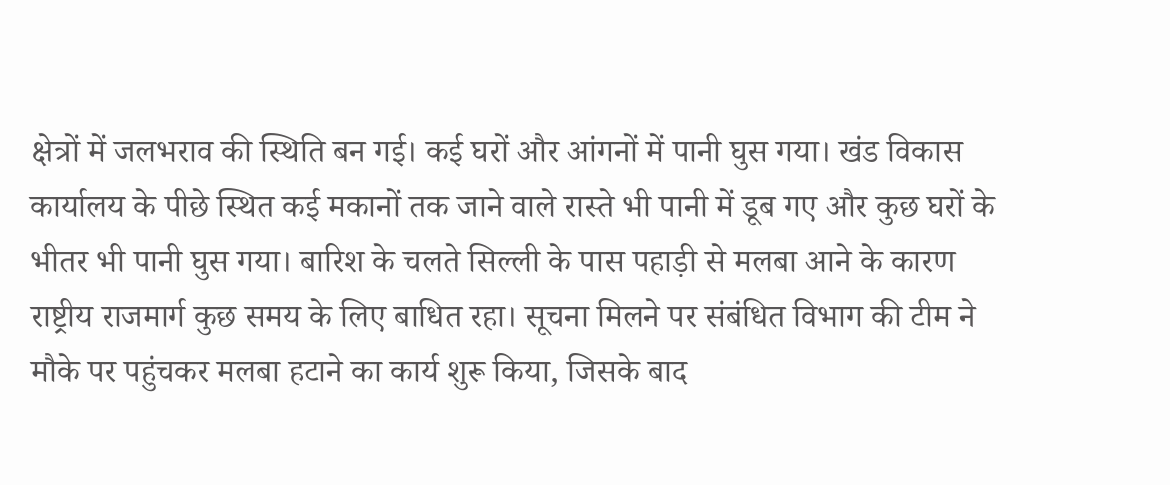क्षेत्रों में जलभराव की स्थिति बन गई। कई घरों और आंगनों में पानी घुस गया। खंड विकास कार्यालय के पीछे स्थित कई मकानों तक जाने वाले रास्ते भी पानी में डूब गए और कुछ घरों के भीतर भी पानी घुस गया। बारिश के चलते सिल्ली के पास पहाड़ी से मलबा आने के कारण राष्ट्रीय राजमार्ग कुछ समय के लिए बाधित रहा। सूचना मिलने पर संबंधित विभाग की टीम ने मौके पर पहुंचकर मलबा हटाने का कार्य शुरू किया, जिसके बाद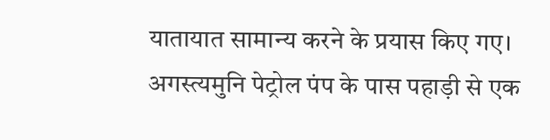यातायात सामान्य करने के प्रयास किए गए।
अगस्त्यमुनि पेट्रोल पंप के पास पहाड़ी से एक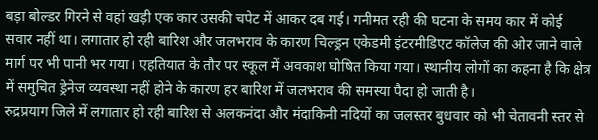बड़ा बोल्डर गिरने से वहां खड़ी एक कार उसकी चपेट में आकर दब गई। गनीमत रही की घटना के समय कार में कोई सवार नहीं था। लगातार हो रही बारिश और जलभराव के कारण चिल्ड्रन एकेडमी इंटरमीडिएट कॉलेज की ओर जाने वाले मार्ग पर भी पानी भर गया। एहतियात के तौर पर स्कूल में अवकाश घोषित किया गया। स्थानीय लोगों का कहना है कि क्षेत्र में समुचित ड्रेनेज व्यवस्था नहीं होने के कारण हर बारिश में जलभराव की समस्या पैदा हो जाती है।
रुद्रप्रयाग जिले में लगातार हो रही बारिश से अलकनंदा और मंदाकिनी नदियों का जलस्तर बुधवार को भी चेतावनी स्तर से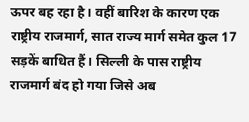ऊपर बह रहा है। वहीं बारिश के कारण एक राष्ट्रीय राजमार्ग, सात राज्य मार्ग समेत कुल 17 सड़कें बाधित हैं। सिल्ली के पास राष्ट्रीय राजमार्ग बंद हो गया जिसे अब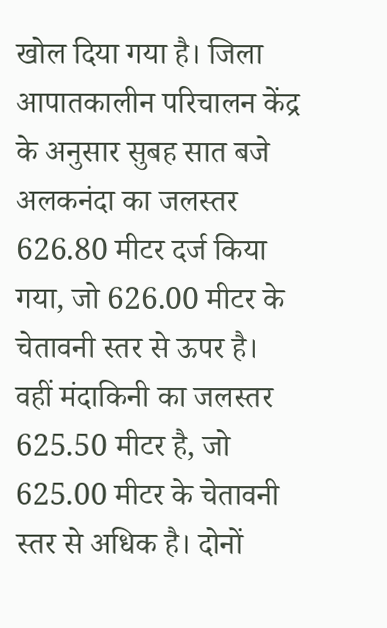खोल दिया गया है। जिला आपातकालीन परिचालन केंद्र के अनुसार सुबह सात बजे अलकनंदा का जलस्तर 626.80 मीटर दर्ज किया गया, जो 626.00 मीटर के चेतावनी स्तर से ऊपर है। वहीं मंदाकिनी का जलस्तर 625.50 मीटर है, जो 625.00 मीटर के चेतावनी स्तर से अधिक है। दोनों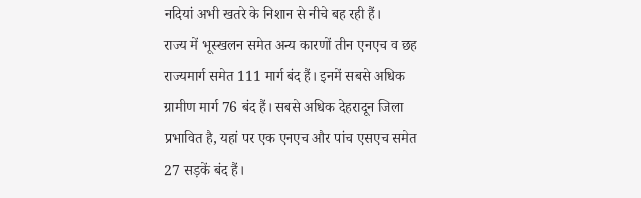नदियां अभी खतरे के निशान से नीचे बह रही हैं।
राज्य में भूस्खलन समेत अन्य कारणों तीन एनएच व छह राज्यमार्ग समेत 111 मार्ग बंद हैं। इनमें सबसे अधिक ग्रामीण मार्ग 76 बंद हैं। सबसे अधिक देहरादून जिला प्रभावित है, यहां पर एक एनएच और पांच एसएच समेत 27 सड़कें बंद हैं।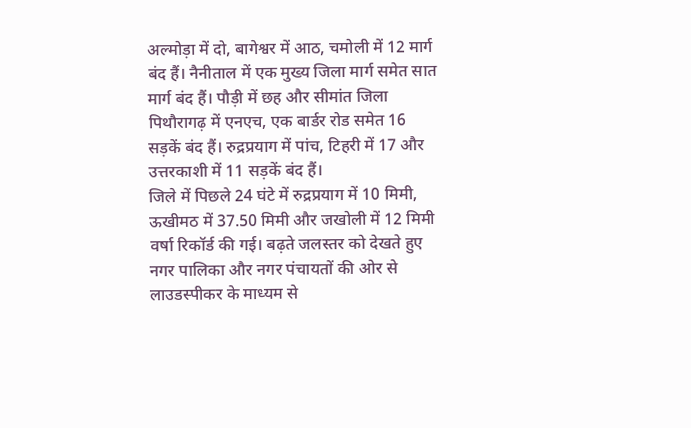अल्मोड़ा में दो, बागेश्वर में आठ, चमोली में 12 मार्ग बंद हैं। नैनीताल में एक मुख्य जिला मार्ग समेत सात मार्ग बंद हैं। पौड़ी में छह और सीमांत जिला पिथौरागढ़ में एनएच, एक बार्डर रोड समेत 16 सड़कें बंद हैं। रुद्रप्रयाग में पांच, टिहरी में 17 और उत्तरकाशी में 11 सड़कें बंद हैं।
जिले में पिछले 24 घंटे में रुद्रप्रयाग में 10 मिमी, ऊखीमठ में 37.50 मिमी और जखोली में 12 मिमी वर्षा रिकॉर्ड की गई। बढ़ते जलस्तर को देखते हुए नगर पालिका और नगर पंचायतों की ओर से लाउडस्पीकर के माध्यम से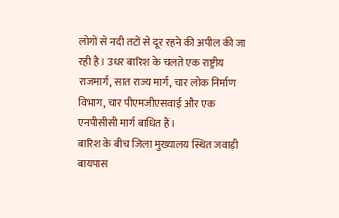लोगों से नदी तटों से दूर रहने की अपील की जा रही है। उधर बारिश के चलते एक राष्ट्रीय राजमार्ग, सात राज्य मार्ग, चार लोक निर्माण विभाग, चार पीएमजीएसवाई और एक एनपीसीसी मार्ग बाधित हैं।
बारिश के बीच जिला मुख्यालय स्थित जवाड़ी बायपास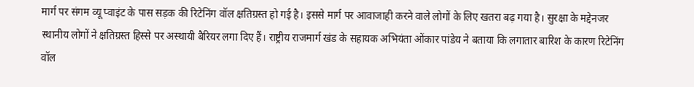मार्ग पर संगम व्यू प्वाइंट के पास सड़क की रिटेनिंग वॉल क्षतिग्रस्त हो गई है। इससे मार्ग पर आवाजाही करने वाले लोगों के लिए खतरा बढ़ गया है। सुरक्षा के मद्देनजर स्थानीय लोगों ने क्षतिग्रस्त हिस्से पर अस्थायी बैरियर लगा दिए हैं। राष्ट्रीय राजमार्ग खंड के सहायक अभियंता ओंकार पांडेय ने बताया कि लगातार बारिश के कारण रिटेनिंग वॉल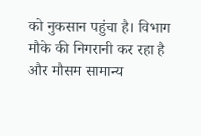को नुकसान पहुंचा है। विभाग मौके की निगरानी कर रहा है और मौसम सामान्य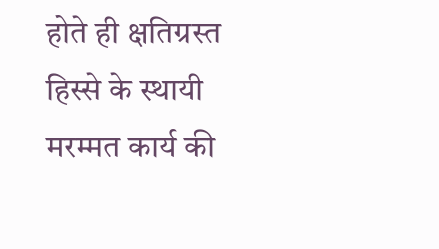होते ही क्षतिग्रस्त हिस्से के स्थायी मरम्मत कार्य की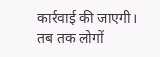कार्रवाई की जाएगी। तब तक लोगों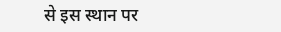से इस स्थान पर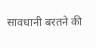सावधानी बरतने की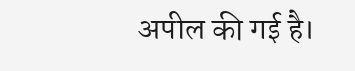अपील की गई है।